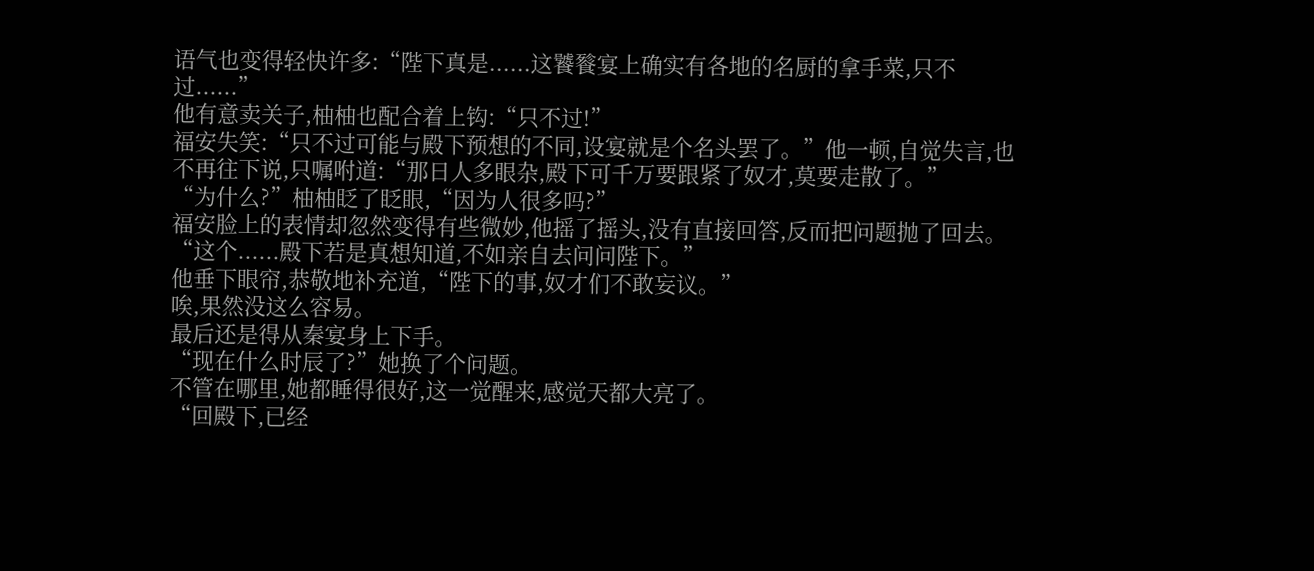语气也变得轻快许多:“陛下真是......这饕餮宴上确实有各地的名厨的拿手菜,只不过......”
他有意卖关子,柚柚也配合着上钩:“只不过!”
福安失笑:“只不过可能与殿下预想的不同,设宴就是个名头罢了。”他一顿,自觉失言,也不再往下说,只嘱咐道:“那日人多眼杂,殿下可千万要跟紧了奴才,莫要走散了。”
“为什么?”柚柚眨了眨眼,“因为人很多吗?”
福安脸上的表情却忽然变得有些微妙,他摇了摇头,没有直接回答,反而把问题抛了回去。
“这个......殿下若是真想知道,不如亲自去问问陛下。”
他垂下眼帘,恭敬地补充道,“陛下的事,奴才们不敢妄议。”
唉,果然没这么容易。
最后还是得从秦宴身上下手。
“现在什么时辰了?”她换了个问题。
不管在哪里,她都睡得很好,这一觉醒来,感觉天都大亮了。
“回殿下,已经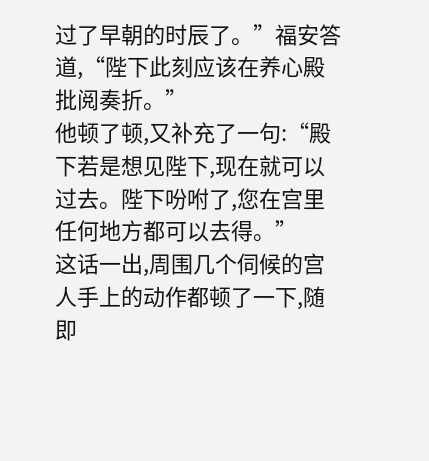过了早朝的时辰了。”福安答道,“陛下此刻应该在养心殿批阅奏折。”
他顿了顿,又补充了一句:“殿下若是想见陛下,现在就可以过去。陛下吩咐了,您在宫里任何地方都可以去得。”
这话一出,周围几个伺候的宫人手上的动作都顿了一下,随即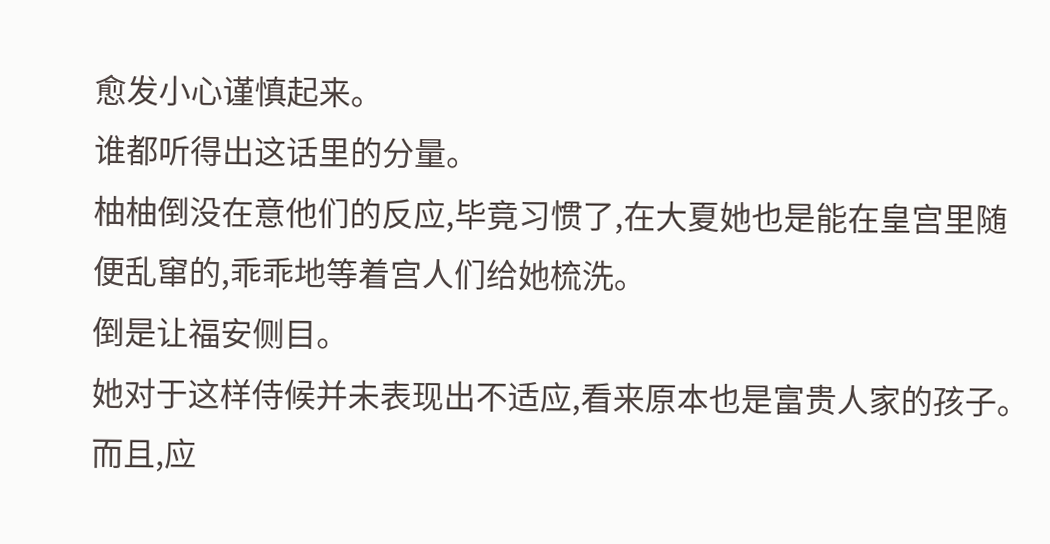愈发小心谨慎起来。
谁都听得出这话里的分量。
柚柚倒没在意他们的反应,毕竟习惯了,在大夏她也是能在皇宫里随便乱窜的,乖乖地等着宫人们给她梳洗。
倒是让福安侧目。
她对于这样侍候并未表现出不适应,看来原本也是富贵人家的孩子。
而且,应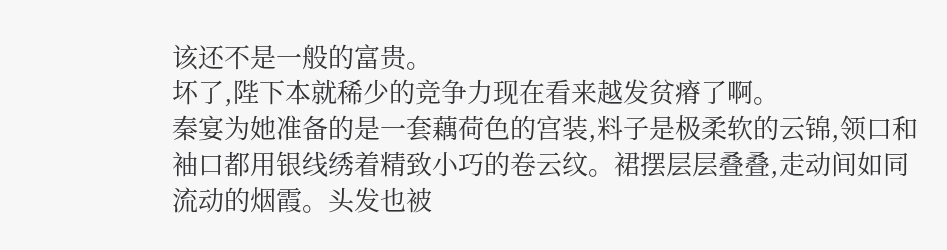该还不是一般的富贵。
坏了,陛下本就稀少的竞争力现在看来越发贫瘠了啊。
秦宴为她准备的是一套藕荷色的宫装,料子是极柔软的云锦,领口和袖口都用银线绣着精致小巧的卷云纹。裙摆层层叠叠,走动间如同流动的烟霞。头发也被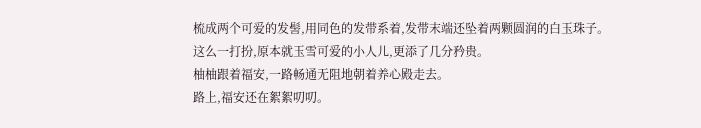梳成两个可爱的发髻,用同色的发带系着,发带末端还坠着两颗圆润的白玉珠子。
这么一打扮,原本就玉雪可爱的小人儿,更添了几分矜贵。
柚柚跟着福安,一路畅通无阻地朝着养心殿走去。
路上,福安还在絮絮叨叨。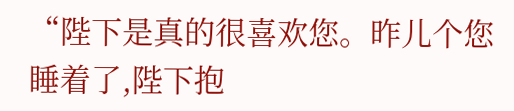“陛下是真的很喜欢您。昨儿个您睡着了,陛下抱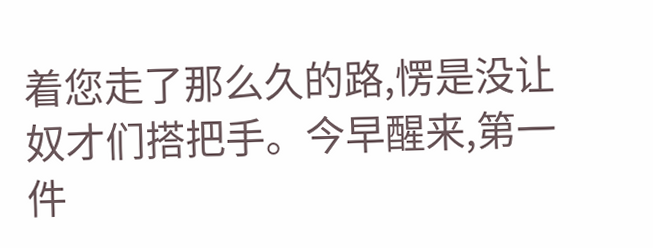着您走了那么久的路,愣是没让奴才们搭把手。今早醒来,第一件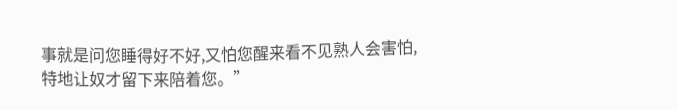事就是问您睡得好不好,又怕您醒来看不见熟人会害怕,特地让奴才留下来陪着您。”